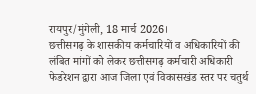रायपुर/मुंगेली, 18 मार्च 2026।
छत्तीसगढ़ के शासकीय कर्मचारियों व अधिकारियों की लंबित मांगों को लेकर छत्तीसगढ़ कर्मचारी अधिकारी फेडरेशन द्वारा आज जिला एवं विकासखंड स्तर पर चतुर्थ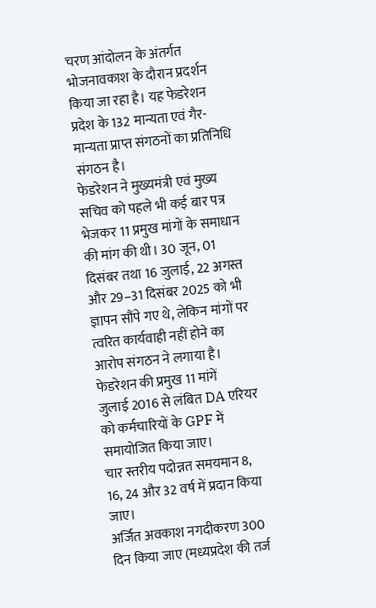चरण आंदोलन के अंतर्गत भोजनावकाश के दौरान प्रदर्शन किया जा रहा है। यह फेडरेशन प्रदेश के 132 मान्यता एवं गैर-मान्यता प्राप्त संगठनों का प्रतिनिधि संगठन है।
फेडरेशन ने मुख्यमंत्री एवं मुख्य सचिव को पहले भी कई बार पत्र भेजकर 11 प्रमुख मांगों के समाधान की मांग की थी। 30 जून, 01 दिसंबर तथा 16 जुलाई, 22 अगस्त और 29–31 दिसंबर 2025 को भी ज्ञापन सौंपे गए थे, लेकिन मांगों पर त्वरित कार्यवाही नहीं होने का आरोप संगठन ने लगाया है।
फेडरेशन की प्रमुख 11 मांगें
जुलाई 2016 से लंबित DA एरियर को कर्मचारियों के GPF में समायोजित किया जाए।
चार स्तरीय पदोन्नत समयमान 8, 16, 24 और 32 वर्ष में प्रदान किया जाए।
अर्जित अवकाश नगदीकरण 300 दिन किया जाए (मध्यप्रदेश की तर्ज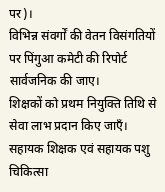पर)।
विभिन्न संवर्गों की वेतन विसंगतियों पर पिंगुआ कमेटी की रिपोर्ट सार्वजनिक की जाए।
शिक्षकों को प्रथम नियुक्ति तिथि से सेवा लाभ प्रदान किए जाएँ।
सहायक शिक्षक एवं सहायक पशु चिकित्सा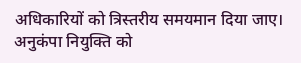अधिकारियों को त्रिस्तरीय समयमान दिया जाए।
अनुकंपा नियुक्ति को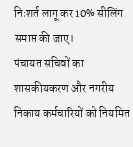निःशर्त लागू कर 10% सीलिंग समाप्त की जाए।
पंचायत सचिवों का शासकीयकरण और नगरीय निकाय कर्मचारियों को नियमित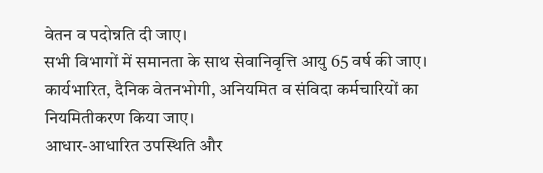वेतन व पदोन्नति दी जाए।
सभी विभागों में समानता के साथ सेवानिवृत्ति आयु 65 वर्ष की जाए।
कार्यभारित, दैनिक वेतनभोगी, अनियमित व संविदा कर्मचारियों का नियमितीकरण किया जाए।
आधार-आधारित उपस्थिति और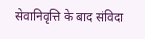सेवानिवृत्ति के बाद संविदा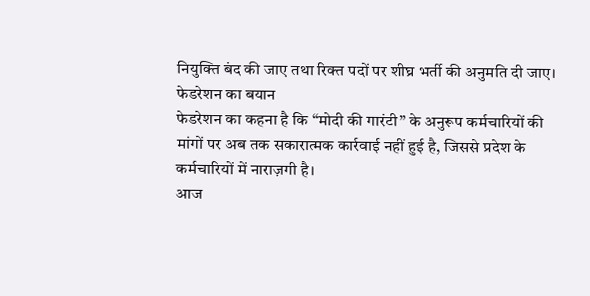नियुक्ति बंद की जाए तथा रिक्त पदों पर शीघ्र भर्ती की अनुमति दी जाए।
फेडरेशन का बयान
फेडरेशन का कहना है कि “मोदी की गारंटी” के अनुरूप कर्मचारियों की मांगों पर अब तक सकारात्मक कार्रवाई नहीं हुई है, जिससे प्रदेश के कर्मचारियों में नाराज़गी है।
आज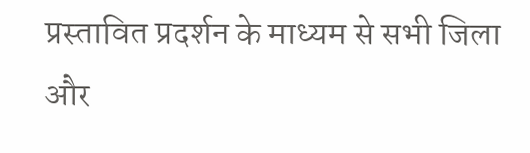प्रस्तावित प्रदर्शन के माध्यम से सभी जिला और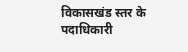विकासखंड स्तर के पदाधिकारी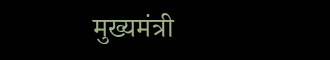मुख्यमंत्री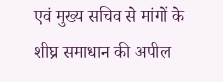एवं मुख्य सचिव से मांगों के शीघ्र समाधान की अपील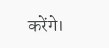करेंगे।